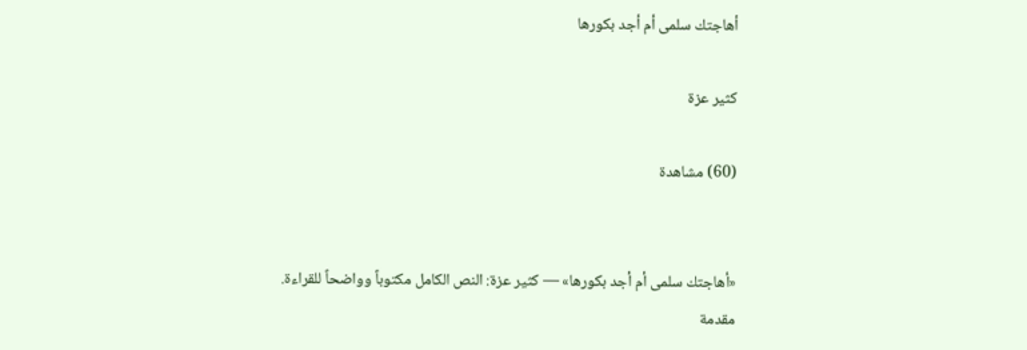أهاجتك سلمى أم أجد بكورها

كثير عزة

(60) مشاهدة


«أهاجتك سلمى أم أجد بكورها» — كثير عزة: النص الكامل مكتوباً وواضحاً للقراءة.
مقدمة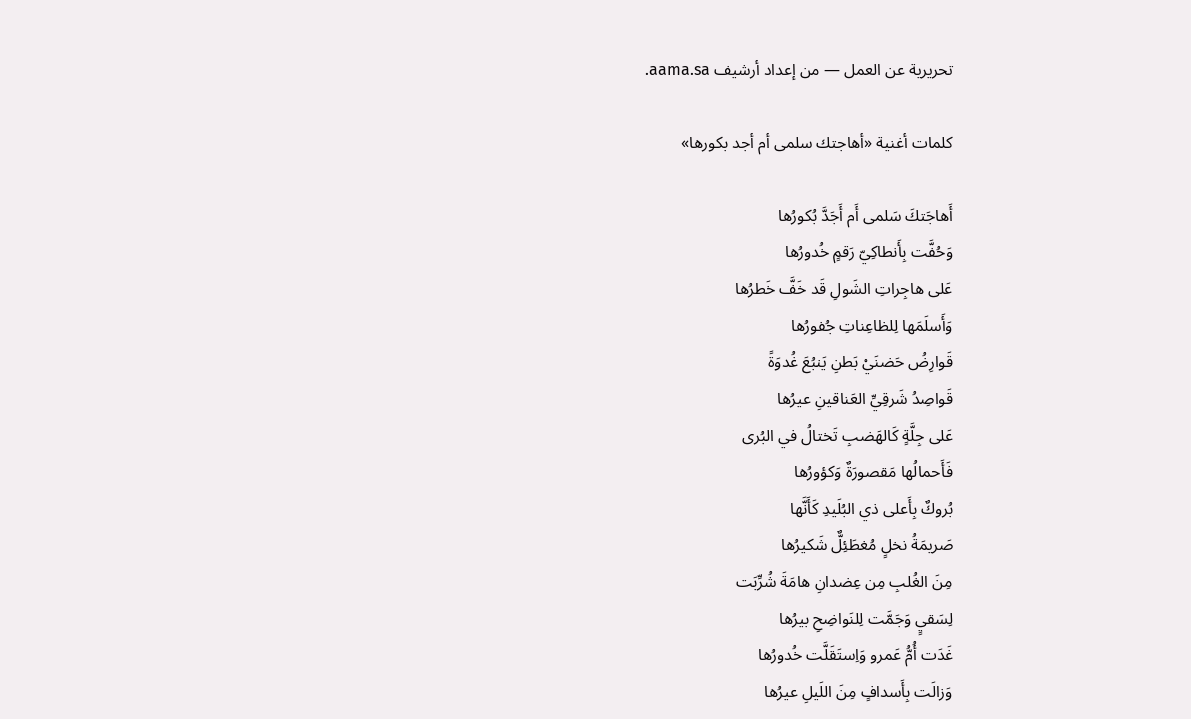تحريرية عن العمل — من إعداد أرشيف aama.sa.

كلمات أغنية «أهاجتك سلمى أم أجد بكورها»

أَهاجَتكَ سَلمى أَم أَجَدَّ بُكورُها
وَحُفَّت بِأَنطاكِيّ رَقمٍ خُدورُها
عَلى هاجِراتِ الشَولِ قَد خَفَّ خَطرُها
وَأَسلَمَها لِلظاعِناتِ جُفورُها
قَوارِضُ حَضنَيْ بَطنِ يَنبُعَ غُدوَةً
قَواصِدُ شَرقِيِّ العَناقينِ عيرُها
عَلى جِلَّةٍ كَالهَضبِ تَختالُ في البُرى
فَأَحمالُها مَقصورَةٌ وَكؤورُها
بُروكٌ بِأَعلى ذي البُلَيدِ كَأَنَّها
صَريمَةُ نخلٍ مُغطَئِلٌّ شَكيرُها
مِنَ الغُلبِ مِن عِضدانِ هامَةَ شُرِّبَت
لِسَقيٍ وَجَمَّت لِلنَواضِحِ بيرُها
غَدَت أُمُّ عَمرو وَاِستَقَلَّت خُدورُها
وَزالَت بِأَسدافٍ مِنَ اللَيلِ عيرُها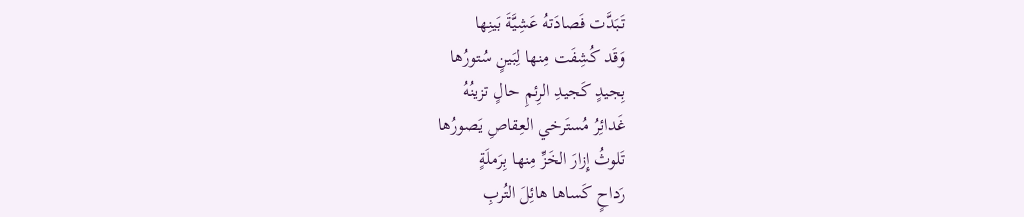تَبَدَّت فَصادَتهُ عَشِيَّةَ بَينِها
وَقَد كُشِفَت مِنها لِبَينٍ سُتورُها
بِجيدٍ كَجيدِ الرِئمِ حالٍ تزينُهُ
غَدائِرُ مُستَرخي العِقاصِ يَصورُها
تَلوثُ إِزارَ الخَزِّ مِنها بِرَملَةٍ
رَداحٍ كَساها هائِلَ التُربِ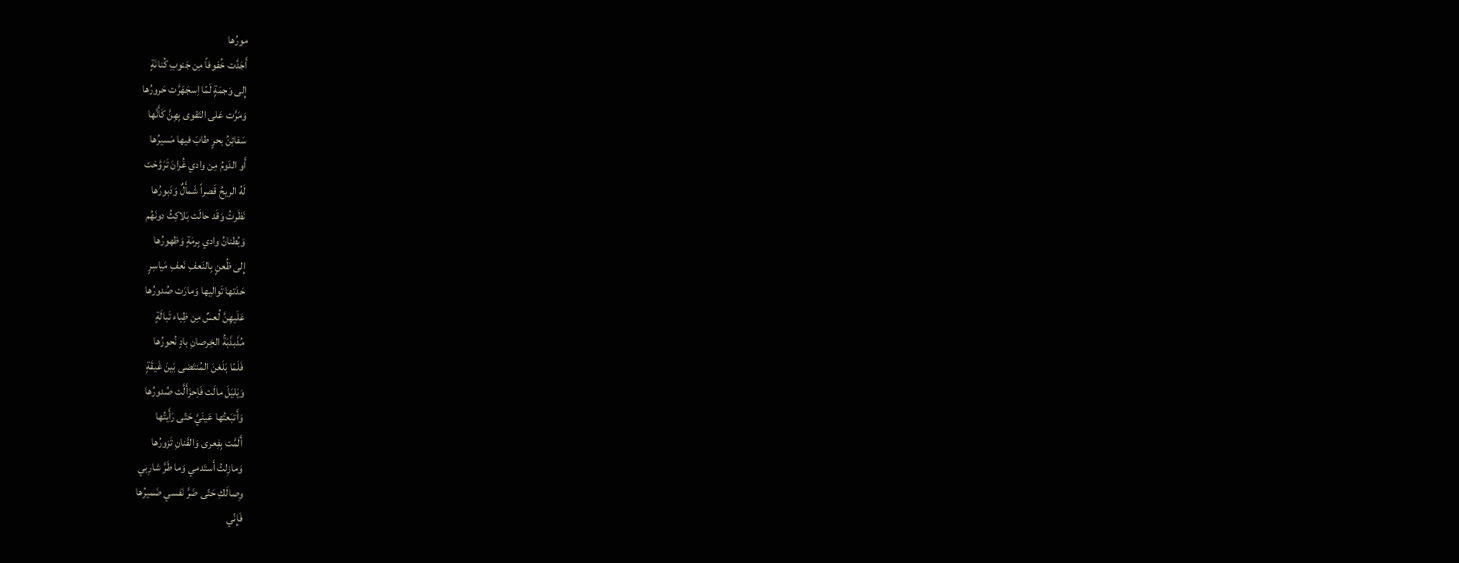مورُها
أَجَدَّت خُفوفاً مِن جَنوبِ كُنانَةٍ
إِلى وَجمَةٍ لَمّا اِسجَهَرَّت حَرورُها
وَمَرَّت عَلى التَقوى بِهِنَّ كَأَنَّها
سَفائِنُ بحرٍ طابَ فيها مَسيرُها
أَو الدَومُ مِن وادي غُرانَ تَرَوَّحَت
لَهُ الريحُ قَصراً شَمأَلٌ وَدَبورُها
نَظَرتُ وَقَد حالَت بَلاكِثُ دونَهُم
وَبُطنانُ وادي بِرمَةٍ وَظهورُها
إِلى ظُعنٍ بِالنَعفِ نَعفِ مَياسِرٍ
حَدَتها تَواليها وَمارَت صُدورُها
عَلَيهِنَّ لُعسٌ مِن ظِباء تَبالَةٍ
مُذَبذَبَةُ الخِرصانِ بادٍ نُحورُها
فَلَمّا بَلَغنَ المُنتَضى بَينَ غَيقَةٍ
وَيَليَلَ مالَت فَاِحزَأَلَّت صُدورُها
وَأَتبَعتُها عَينَيَّ حَتّى رَأَيتُها
أَلَمَّت بِفِعرى وَالقَنانِ تَزورُها
وَمازِلتُ أَستَدمي وَما طَرَّ شارِبي
وِصالَكِ حَتّى ضَرَّ نَفسي ضَميرُها
فَإِنّي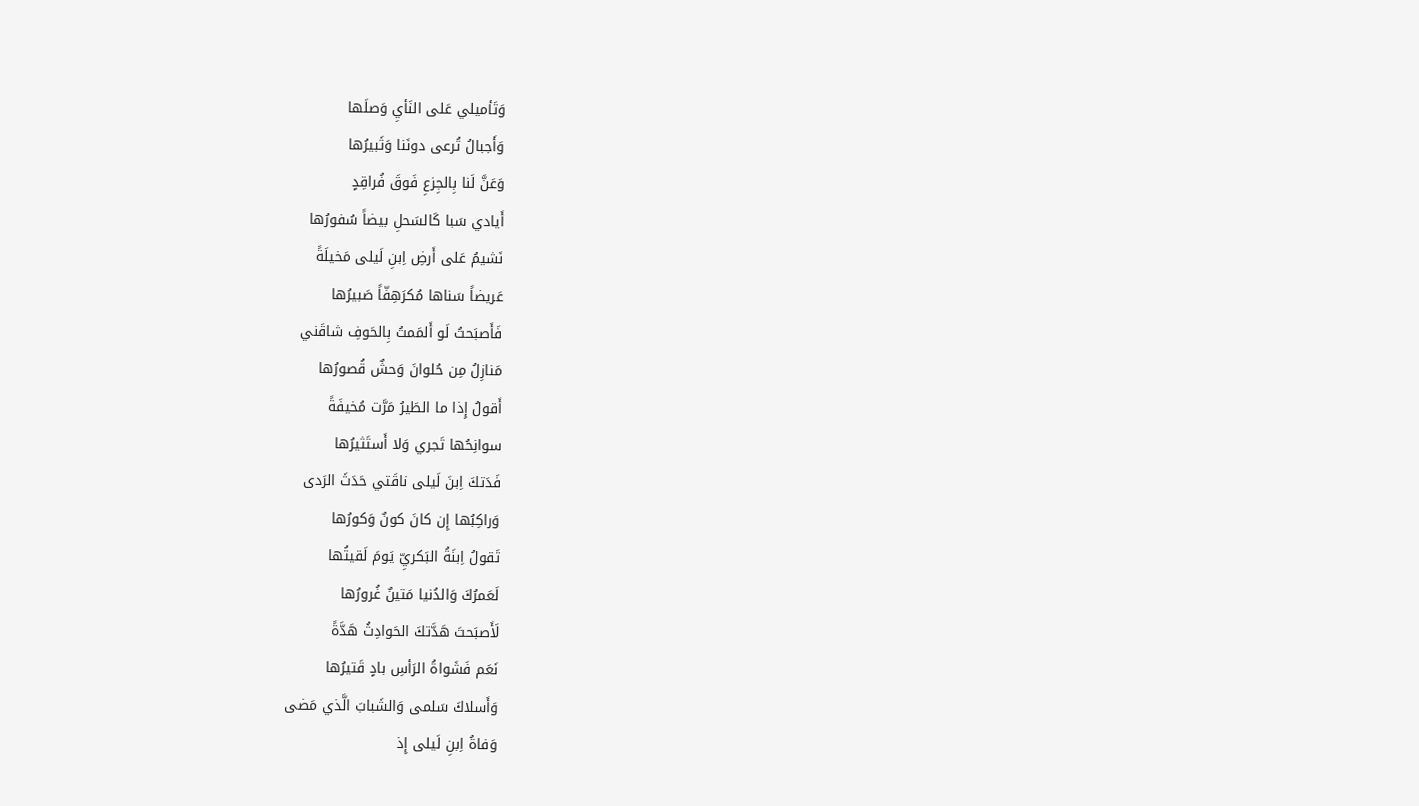وَتَأميلي عَلى النَأيِ وَصلَها
وَأَجبالُ تُرعى دونَنا وَثَبيرُها
وَعَنَّ لَنا بِالجِزعِ فَوقَ فُراقِدٍ
أَيادي سَبا كَالسَحلِ بيضاً سُفورُها
نَشيمُ عَلى أَرضِ اِبنِ لَيلى مَخيلَةً
عَريضاً سَناها مُكرَهِفّاً صَبيرُها
فَأَصبَحتُ لَو أَلمَمتُ بِالحَوفِ شاقَني
مَنازِلُ مِن حُلوانَ وَحشٌ قُصورُها
أَقولُ إِذا ما الطَيرُ مَرَّت مُخيفَةً
سوانِحُها تَجري وَلا أَستَثيرُها
فَدَتكَ اِبنَ لَيلى ناقَتي حَدَثَ الرَدى
وَراكِبُها إِن كانَ كونٌ وَكورُها
تَقولُ اِبنَةُ البَكريِّ يَومَ لَقيتُها
لَعَمرُكَ وَالدُنيا مَتينٌ غُرورُها
لَأَصبَحتَ هَدَّتكَ الحَوادِثُ هَدَّةً
نَعَم فَشَواةُ الرَأسِ بادٍ قَتيرُها
وَأَسلاكَ سَلمى وَالشَبابَ الَّذي مَضى
وَفاةُ اِبنِ لَيلى إِذ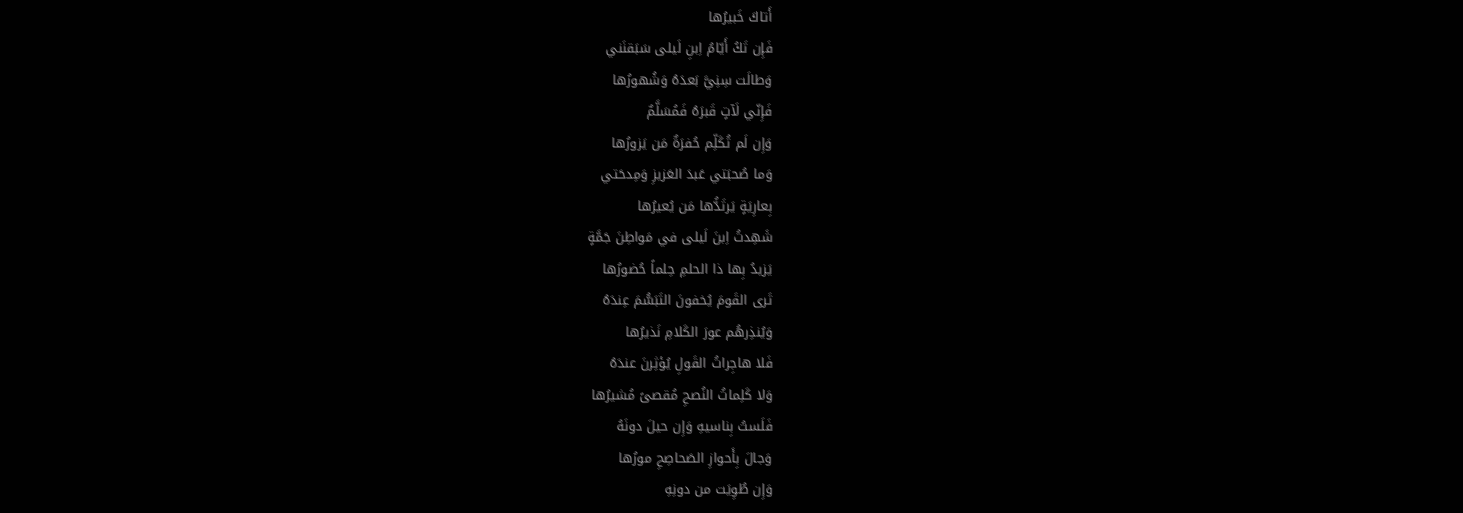أَتاكَ خَبيرُها
فَإِن تَكُ أَيّامُ اِبنِ لَيلى سَبَقنَني
وَطالَت سِنِيَّ بَعدَهُ وَشُهورُها
فَإِنّي لَآتٍ قَبرَهُ فَمُسَلَّمٌ
وَإِن لَم تُكَلِّم حُفرَةٌ مَن يَزورُها
وَما صُحبَتي عَبدَ العَزيزِ وَمِدحَتي
بِعارِيَةٍ يَرتَدُّها مَن يُعيرُها
شَهِدتُ اِبنَ لَيلى في مَواطِنَ جَمَّةٍ
يَزيدُ بِها ذا الحلمِ حِلماً حُضورُها
تَرى القَومَ يُخفونَ التَبَسُّمَ عِندَهُ
وَيُنذِرهُم عورَ الكَلامِ نَذيرُها
فَلا هاجِراتُ القَولِ يُؤثِرنَ عندَهُ
وَلا كَلِماتُ النُصحِ مُقصىً مُشيرُها
فَلَستُ بِناسيهِ وَإِن حيلَ دونَهُ
وَجالَ بِأَحوازِ الصَحاصِحِ مورُها
وَإِن طُوِيَت من دونِهِ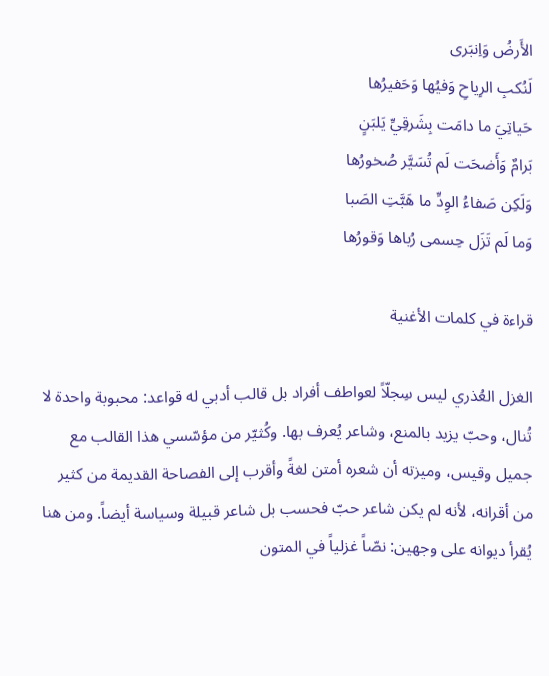الأَرضُ وَاِنبَرى
لَنُكبِ الرِياحِ وَفيُها وَحَفيرُها
حَياتِيَ ما دامَت بِشَرقِيِّ يَلبَنٍ
بَرامٌ وَأَضحَت لَم تُسَيَّر صُخورُها
وَلَكِن صَفاءُ الوِدِّ ما هَبَّتِ الصَبا
وَما لَم تَزَل حِسمى رُباها وَقورُها

قراءة في كلمات الأغنية

الغزل العُذري ليس سِجلّاً لعواطف أفراد بل قالب أدبي له قواعد: محبوبة واحدة لا تُنال، وحبّ يزيد بالمنع، وشاعر يُعرف بها. وكُثيّر من مؤسّسي هذا القالب مع جميل وقيس، وميزته أن شعره أمتن لغةً وأقرب إلى الفصاحة القديمة من كثير من أقرانه، لأنه لم يكن شاعر حبّ فحسب بل شاعر قبيلة وسياسة أيضاً. ومن هنا يُقرأ ديوانه على وجهين: نصّاً غزلياً في المتون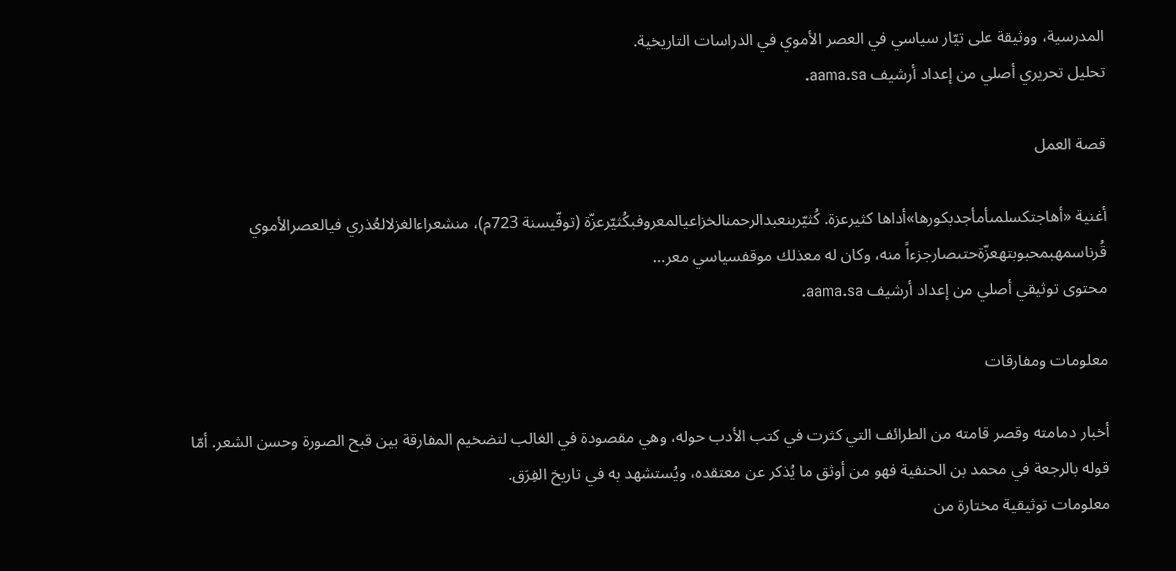المدرسية، ووثيقة على تيّار سياسي في العصر الأموي في الدراسات التاريخية.
تحليل تحريري أصلي من إعداد أرشيف aama.sa.

قصة العمل

أغنية «أهاجتكسلمىأمأجدبكورها»أداها كثيرعزة. كُثيّربنعبدالرحمنالخزاعيالمعروفبكُثيّرعزّة (توفّيسنة 723م)، منشعراءالغزلالعُذري فيالعصرالأموي قُرناسمهبمحبوبتهعزّةحتىصارجزءاً منه، وكان له معذلك موقفسياسي معر…
محتوى توثيقي أصلي من إعداد أرشيف aama.sa.

معلومات ومفارقات

أخبار دمامته وقصر قامته من الطرائف التي كثرت في كتب الأدب حوله، وهي مقصودة في الغالب لتضخيم المفارقة بين قبح الصورة وحسن الشعر. أمّا قوله بالرجعة في محمد بن الحنفية فهو من أوثق ما يُذكر عن معتقده، ويُستشهد به في تاريخ الفِرَق.
معلومات توثيقية مختارة من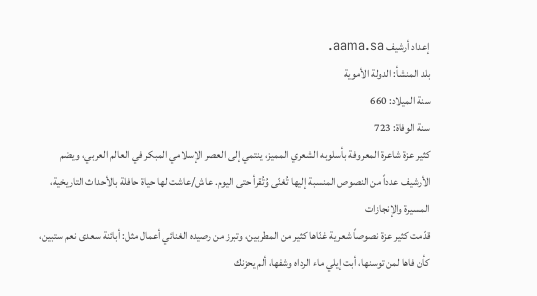إعداد أرشيف aama.sa.
بلد المنشأ: الدولة الأموية
سنة الميلاد: 660
سنة الوفاة: 723
كثير عزة شاعرة المعروفة بأسلوبه الشعري المميز، ينتمي إلى العصر الإسلامي المبكر في العالم العربي، ويضم الأرشيف عدداً من النصوص المنسبة إليها تُغنّى وُتُقرأ حتى اليوم. عاش/عاشت لها حياة حافلة بالأحداث التاريخية،
المسيرة والإنجازات
قدّمت كثير عزة نصوصاً شعرية غنّاها كثير من المطربين، وتبرز من رصيده الغنائي أعمال مثل: أبائنة سعدى نعم ستبين، كأن فاها لمن توسنها، أبت إيلي ماء الرداه وشفها، ألم يحزنك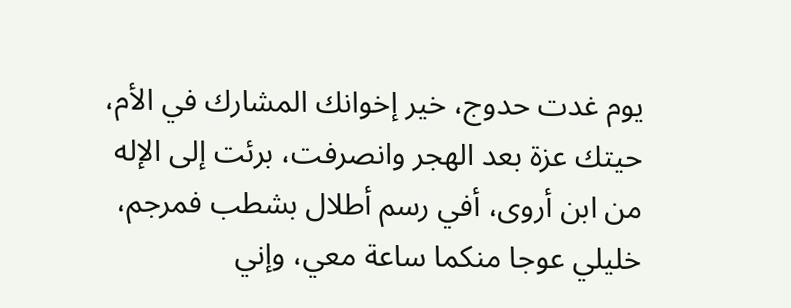يوم غدت حدوج، خير إخوانك المشارك في الأم، حيتك عزة بعد الهجر وانصرفت، برئت إلى الإله من ابن أروى، أفي رسم أطلال بشطب فمرجم، خليلي عوجا منكما ساعة معي، وإني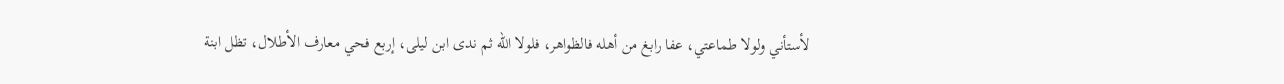لأستأني ولولا طماعتي، عفا رابغ من أهله فالظواهر، فلولا الله ثم ندى ابن ليلى، إربع فحي معارف الأطلال، تظل ابنة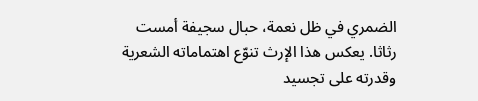الضمري في ظل نعمة، حبال سجيفة أمست رثاثا. يعكس هذا الإرث تنوّع اهتماماته الشعرية وقدرته على تجسيد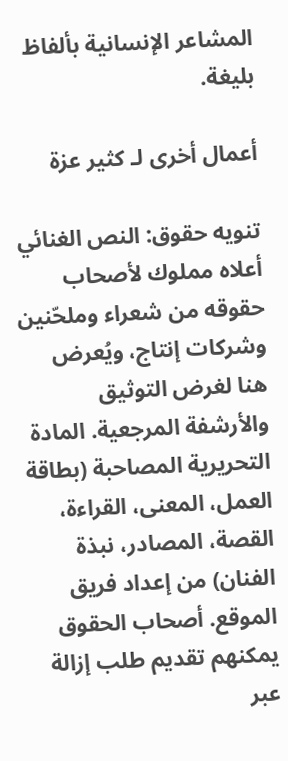المشاعر الإنسانية بألفاظ بليغة.

أعمال أخرى لـ كثير عزة

تنويه حقوق: النص الغنائي أعلاه مملوك لأصحاب حقوقه من شعراء وملحّنين وشركات إنتاج، ويُعرض هنا لغرض التوثيق والأرشفة المرجعية. المادة التحريرية المصاحبة (بطاقة العمل، المعنى، القراءة، القصة، المصادر، نبذة الفنان) من إعداد فريق الموقع. أصحاب الحقوق يمكنهم تقديم طلب إزالة عبر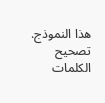هذا النموذج.
تصحيح الكلمات